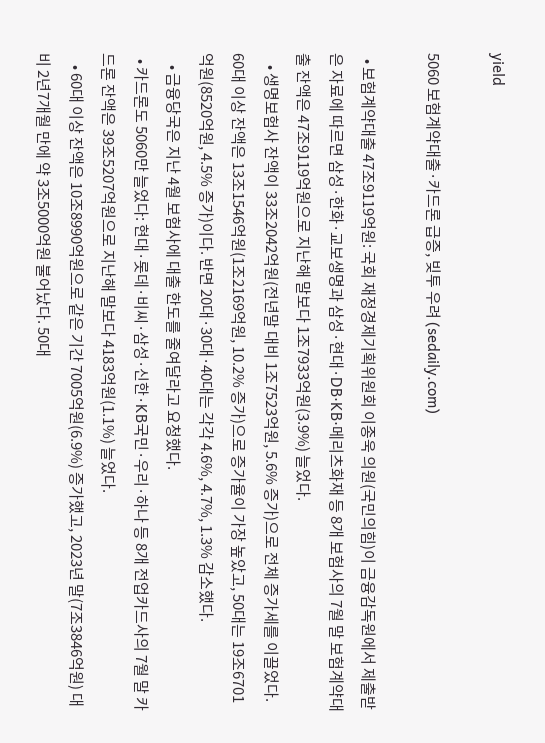yield

5060 보험계약대출·카드론 급증, 빚투 우려 (sedaily.com)

  • 보험계약대출 47조9119억원: 국회 재정경제기획위원회 이종욱 의원(국민의힘)이 금융감독원에서 제출받은 자료에 따르면 삼성·한화·교보생명과 삼성·현대·DB·KB·메리츠화재 등 8개 보험사의 7월 말 보험계약대출 잔액은 47조9119억원으로 지난해 말보다 1조7933억원(3.9%) 늘었다.
    • 생명보험사 잔액이 33조2042억원(전년말 대비 1조7523억원, 5.6% 증가)으로 전체 증가세를 이끌었다. 60대 이상 잔액은 13조1546억원(1조2169억원, 10.2% 증가)으로 증가율이 가장 높았고, 50대는 19조6701억원(8520억원, 4.5% 증가)이다. 반면 20대·30대·40대는 각각 4.6%, 4.7%, 1.3% 감소했다.
    • 금융당국은 지난 4월 보험사에 대출 한도를 줄여달라고 요청했다.
  • 카드론도 5060만 늘었다: 현대·롯데·비씨·삼성·신한·KB국민·우리·하나 등 8개 전업카드사의 7월 말 카드론 잔액은 39조5207억원으로 지난해 말보다 4183억원(1.1%) 늘었다.
    • 60대 이상 잔액은 10조8990억원으로 같은 기간 7005억원(6.9%) 증가했고, 2023년 말(7조3846억원) 대비 2년7개월 만에 약 3조5000억원 불어났다. 50대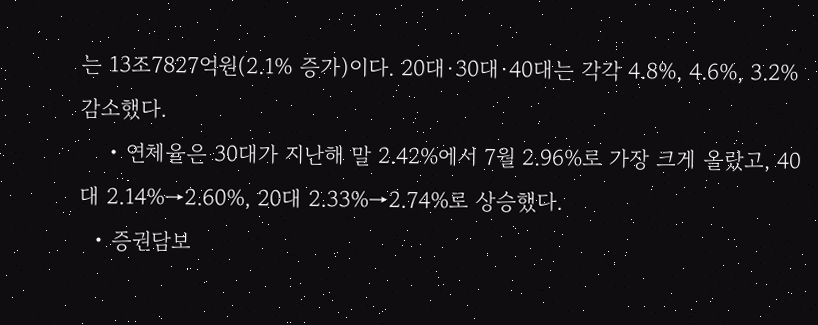는 13조7827억원(2.1% 증가)이다. 20대·30대·40대는 각각 4.8%, 4.6%, 3.2% 감소했다.
    • 연체율은 30대가 지난해 말 2.42%에서 7월 2.96%로 가장 크게 올랐고, 40대 2.14%→2.60%, 20대 2.33%→2.74%로 상승했다.
  • 증권담보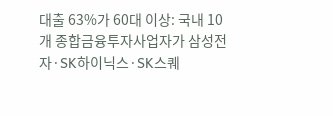대출 63%가 60대 이상: 국내 10개 종합금융투자사업자가 삼성전자·SK하이닉스·SK스퀘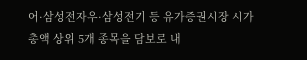어·삼성전자우·삼성전기 등 유가증권시장 시가총액 상위 5개 종목을 담보로 내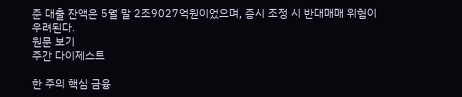준 대출 잔액은 5월 말 2조9027억원이었으며, 증시 조정 시 반대매매 위험이 우려된다.
원문 보기
주간 다이제스트

한 주의 핵심 금융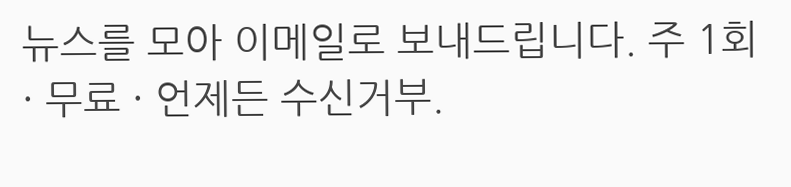뉴스를 모아 이메일로 보내드립니다. 주 1회 · 무료 · 언제든 수신거부.